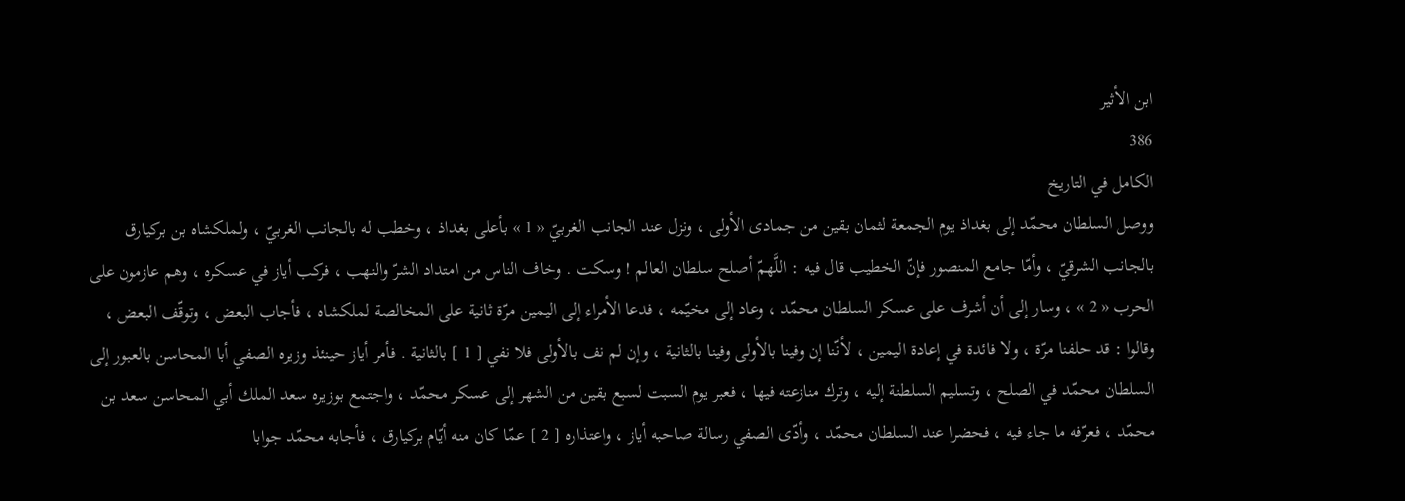ابن الأثير
386
الكامل في التاريخ
ووصل السلطان محمّد إلى بغداذ يوم الجمعة لثمان بقين من جمادى الأولى ، ونزل عند الجانب الغربيّ « 1 » بأعلى بغداذ ، وخطب له بالجانب الغربيّ ، ولملكشاه بن بركيارق بالجانب الشرقيّ ، وأمّا جامع المنصور فإنّ الخطيب قال فيه : اللَّهمّ أصلح سلطان العالم ! وسكت . وخاف الناس من امتداد الشرّ والنهب ، فركب أياز في عسكره ، وهم عازمون على الحرب « 2 » ، وسار إلى أن أشرف على عسكر السلطان محمّد ، وعاد إلى مخيّمه ، فدعا الأمراء إلى اليمين مرّة ثانية على المخالصة لملكشاه ، فأجاب البعض ، وتوقّف البعض ، وقالوا : قد حلفنا مرّة ، ولا فائدة في إعادة اليمين ، لأنّنا إن وفينا بالأولى وفينا بالثانية ، وإن لم نف بالأولى فلا نفي [ 1 ] بالثانية . فأمر أياز حينئذ وزيره الصفي أبا المحاسن بالعبور إلى السلطان محمّد في الصلح ، وتسليم السلطنة إليه ، وترك منازعته فيها ، فعبر يوم السبت لسبع بقين من الشهر إلى عسكر محمّد ، واجتمع بوزيره سعد الملك أبي المحاسن سعد بن محمّد ، فعرّفه ما جاء فيه ، فحضرا عند السلطان محمّد ، وأدّى الصفي رسالة صاحبه أياز ، واعتذاره [ 2 ] عمّا كان منه أيّام بركيارق ، فأجابه محمّد جوابا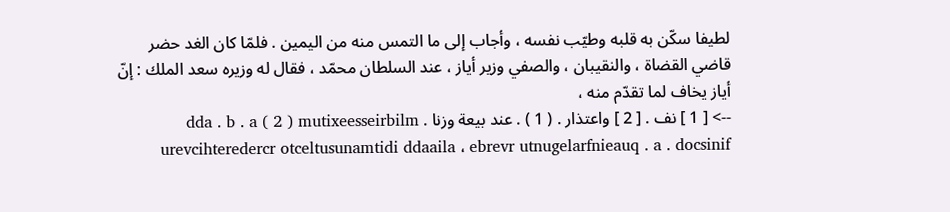لطيفا سكّن به قلبه وطيّب نفسه ، وأجاب إلى ما التمس منه من اليمين . فلمّا كان الغد حضر قاضي القضاة ، والنقيبان ، والصفي وزير أياز ، عند السلطان محمّد ، فقال له وزيره سعد الملك : إنّ أياز يخاف لما تقدّم منه ،
--> [ 1 ] نف . [ 2 ] واعتذار . ( 1 ) . عند بيعة وزنا . dda . b . a ( 2 ) mutixeesseirbilm urevcihteredercr otceltusunamtidi ddaaila ، ebrevr utnugelarfnieauq . a . docsinif